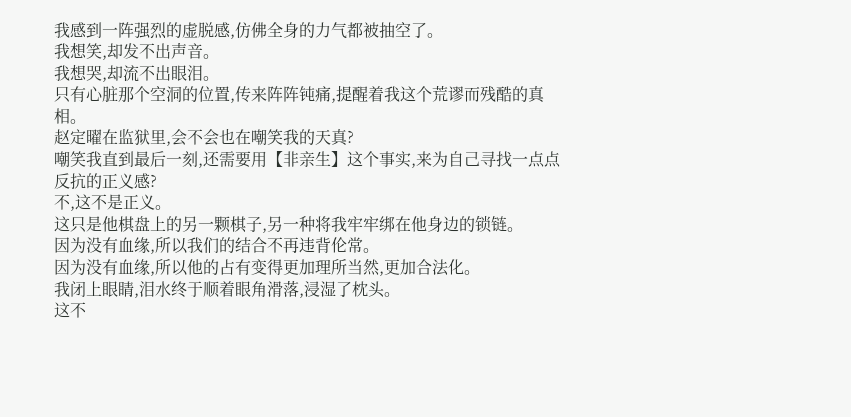我感到一阵强烈的虚脱感,仿佛全身的力气都被抽空了。
我想笑,却发不出声音。
我想哭,却流不出眼泪。
只有心脏那个空洞的位置,传来阵阵钝痛,提醒着我这个荒谬而残酷的真相。
赵定曜在监狱里,会不会也在嘲笑我的天真?
嘲笑我直到最后一刻,还需要用【非亲生】这个事实,来为自己寻找一点点反抗的正义感?
不,这不是正义。
这只是他棋盘上的另一颗棋子,另一种将我牢牢绑在他身边的锁链。
因为没有血缘,所以我们的结合不再违背伦常。
因为没有血缘,所以他的占有变得更加理所当然,更加合法化。
我闭上眼睛,泪水终于顺着眼角滑落,浸湿了枕头。
这不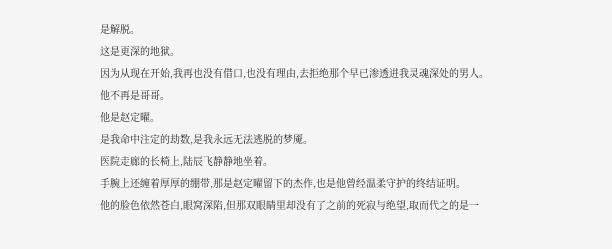是解脱。
这是更深的地狱。
因为从现在开始,我再也没有借口,也没有理由,去拒绝那个早已渗透进我灵魂深处的男人。
他不再是哥哥。
他是赵定曜。
是我命中注定的劫数,是我永远无法逃脱的梦魇。
医院走廊的长椅上,陆辰飞静静地坐着。
手腕上还缠着厚厚的绷带,那是赵定曜留下的杰作,也是他曾经温柔守护的终结证明。
他的脸色依然苍白,眼窝深陷,但那双眼睛里却没有了之前的死寂与绝望,取而代之的是一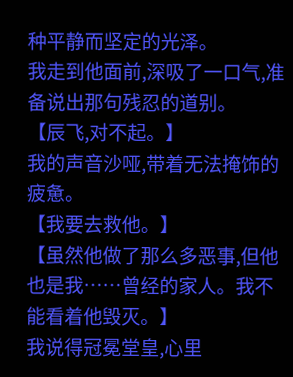种平静而坚定的光泽。
我走到他面前,深吸了一口气,准备说出那句残忍的道别。
【辰飞,对不起。】
我的声音沙哑,带着无法掩饰的疲惫。
【我要去救他。】
【虽然他做了那么多恶事,但他也是我……曾经的家人。我不能看着他毁灭。】
我说得冠冕堂皇,心里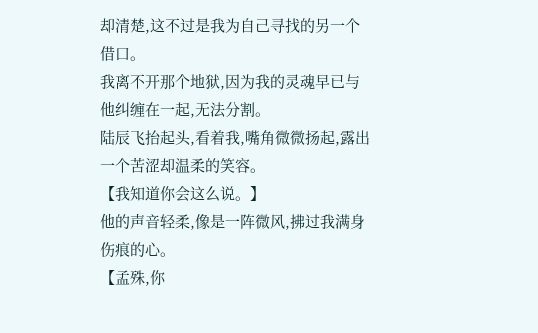却清楚,这不过是我为自己寻找的另一个借口。
我离不开那个地狱,因为我的灵魂早已与他纠缠在一起,无法分割。
陆辰飞抬起头,看着我,嘴角微微扬起,露出一个苦涩却温柔的笑容。
【我知道你会这么说。】
他的声音轻柔,像是一阵微风,拂过我满身伤痕的心。
【孟殊,你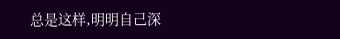总是这样,明明自己深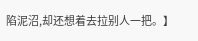陷泥沼,却还想着去拉别人一把。】